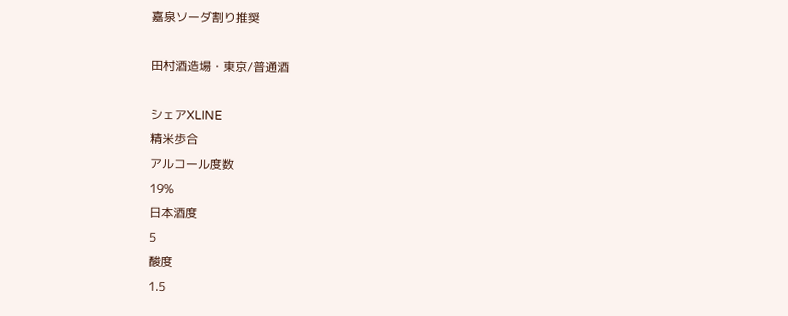嘉泉ソーダ割り推奨

田村酒造場・東京/普通酒

シェアXLINE
精米歩合
アルコール度数
19%
日本酒度
5
酸度
1.5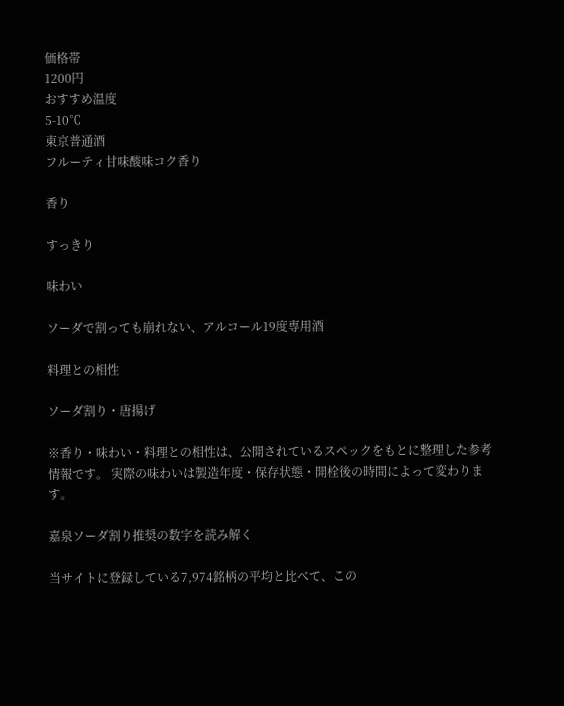価格帯
1200円
おすすめ温度
5-10℃
東京普通酒
フルーティ甘味酸味コク香り

香り

すっきり

味わい

ソーダで割っても崩れない、アルコール19度専用酒

料理との相性

ソーダ割り・唐揚げ

※香り・味わい・料理との相性は、公開されているスペックをもとに整理した参考情報です。 実際の味わいは製造年度・保存状態・開栓後の時間によって変わります。

嘉泉ソーダ割り推奨の数字を読み解く

当サイトに登録している7,974銘柄の平均と比べて、この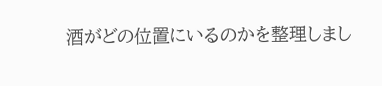酒がどの位置にいるのかを整理しまし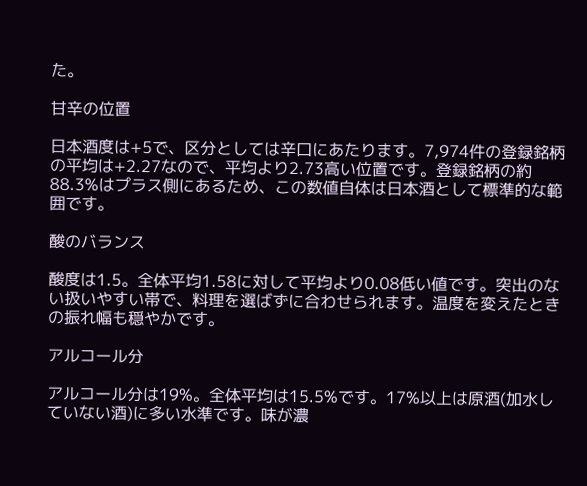た。

甘辛の位置

日本酒度は+5で、区分としては辛口にあたります。7,974件の登録銘柄の平均は+2.27なので、平均より2.73高い位置です。登録銘柄の約88.3%はプラス側にあるため、この数値自体は日本酒として標準的な範囲です。

酸のバランス

酸度は1.5。全体平均1.58に対して平均より0.08低い値です。突出のない扱いやすい帯で、料理を選ばずに合わせられます。温度を変えたときの振れ幅も穏やかです。

アルコール分

アルコール分は19%。全体平均は15.5%です。17%以上は原酒(加水していない酒)に多い水準です。味が濃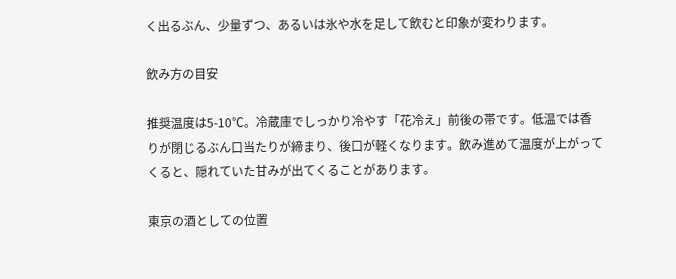く出るぶん、少量ずつ、あるいは氷や水を足して飲むと印象が変わります。

飲み方の目安

推奨温度は5-10℃。冷蔵庫でしっかり冷やす「花冷え」前後の帯です。低温では香りが閉じるぶん口当たりが締まり、後口が軽くなります。飲み進めて温度が上がってくると、隠れていた甘みが出てくることがあります。

東京の酒としての位置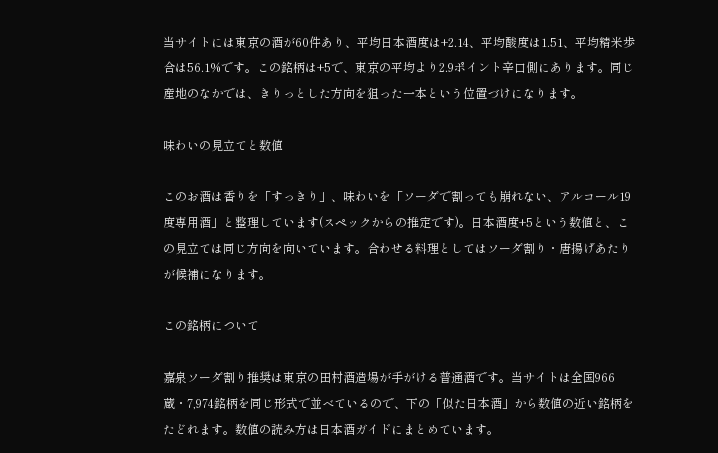当サイトには東京の酒が60件あり、平均日本酒度は+2.14、平均酸度は1.51、平均精米歩合は56.1%です。この銘柄は+5で、東京の平均より2.9ポイント辛口側にあります。同じ産地のなかでは、きりっとした方向を狙った一本という位置づけになります。

味わいの見立てと数値

このお酒は香りを「すっきり」、味わいを「ソーダで割っても崩れない、アルコール19度専用酒」と整理しています(スペックからの推定です)。日本酒度+5という数値と、この見立ては同じ方向を向いています。合わせる料理としてはソーダ割り・唐揚げあたりが候補になります。

この銘柄について

嘉泉ソーダ割り推奨は東京の田村酒造場が手がける普通酒です。当サイトは全国966蔵・7,974銘柄を同じ形式で並べているので、下の「似た日本酒」から数値の近い銘柄をたどれます。数値の読み方は日本酒ガイドにまとめています。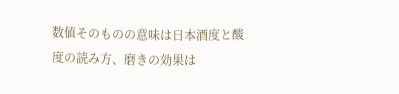数値そのものの意味は日本酒度と酸度の読み方、磨きの効果は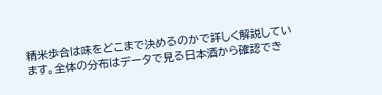精米歩合は味をどこまで決めるのかで詳しく解説しています。全体の分布はデータで見る日本酒から確認でき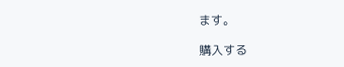ます。

購入する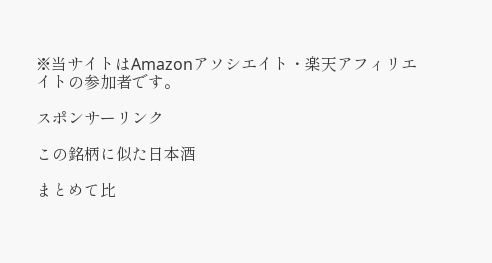※当サイトはAmazonアソシエイト・楽天アフィリエイトの参加者です。

スポンサーリンク

この銘柄に似た日本酒

まとめて比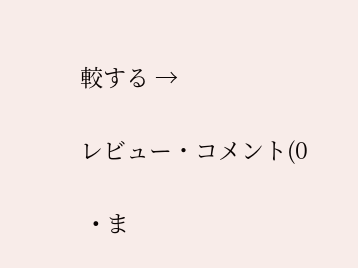較する →

レビュー・コメント(0

  • ま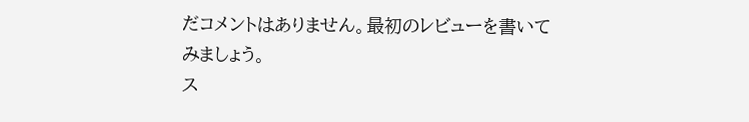だコメントはありません。最初のレビューを書いてみましょう。
ス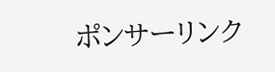ポンサーリンク